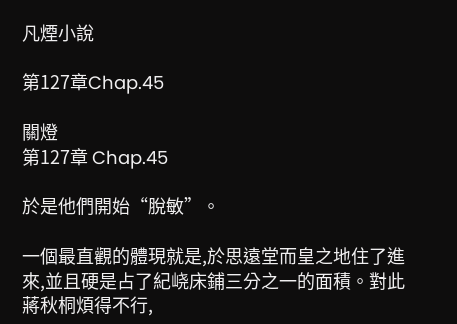凡煙小說

第127章Chap.45

關燈
第127章 Chap.45

於是他們開始“脫敏”。

一個最直觀的體現就是,於思遠堂而皇之地住了進來,並且硬是占了紀峣床鋪三分之一的面積。對此蔣秋桐煩得不行,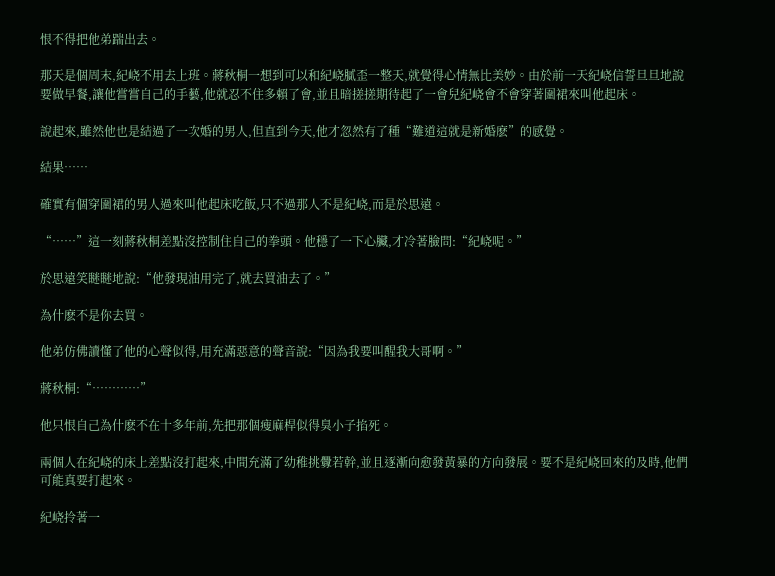恨不得把他弟踹出去。

那天是個周末,紀峣不用去上班。蔣秋桐一想到可以和紀峣膩歪一整天,就覺得心情無比美妙。由於前一天紀峣信誓旦旦地說要做早餐,讓他嘗嘗自己的手藝,他就忍不住多賴了會,並且暗搓搓期待起了一會兒紀峣會不會穿著圍裙來叫他起床。

說起來,雖然他也是結過了一次婚的男人,但直到今天,他才忽然有了種“難道這就是新婚麽”的感覺。

結果……

確實有個穿圍裙的男人過來叫他起床吃飯,只不過那人不是紀峣,而是於思遠。

“……”這一刻蔣秋桐差點沒控制住自己的拳頭。他穩了一下心臟,才冷著臉問:“紀峣呢。”

於思遠笑瞇瞇地說:“他發現油用完了,就去買油去了。”

為什麽不是你去買。

他弟仿佛讀懂了他的心聲似得,用充滿惡意的聲音說:“因為我要叫醒我大哥啊。”

蔣秋桐:“…………”

他只恨自己為什麽不在十多年前,先把那個瘦麻桿似得臭小子掐死。

兩個人在紀峣的床上差點沒打起來,中間充滿了幼稚挑釁若幹,並且逐漸向愈發黃暴的方向發展。要不是紀峣回來的及時,他們可能真要打起來。

紀峣拎著一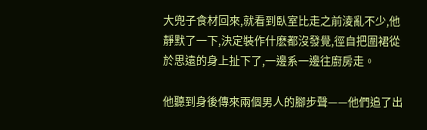大兜子食材回來,就看到臥室比走之前淩亂不少,他靜默了一下,決定裝作什麽都沒發覺,徑自把圍裙從於思遠的身上扯下了,一邊系一邊往廚房走。

他聽到身後傳來兩個男人的腳步聲——他們追了出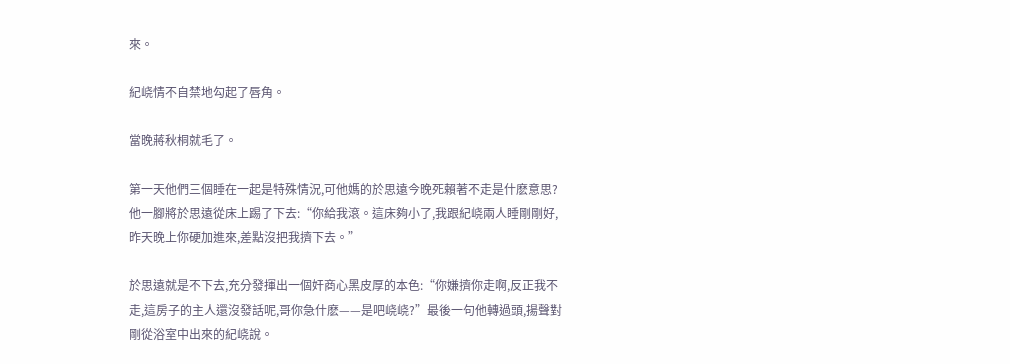來。

紀峣情不自禁地勾起了唇角。

當晚蔣秋桐就毛了。

第一天他們三個睡在一起是特殊情況,可他媽的於思遠今晚死賴著不走是什麽意思?他一腳將於思遠從床上踢了下去:“你給我滾。這床夠小了,我跟紀峣兩人睡剛剛好,昨天晚上你硬加進來,差點沒把我擠下去。”

於思遠就是不下去,充分發揮出一個奸商心黑皮厚的本色:“你嫌擠你走啊,反正我不走,這房子的主人還沒發話呢,哥你急什麽——是吧峣峣?”最後一句他轉過頭,揚聲對剛從浴室中出來的紀峣說。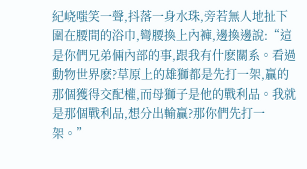紀峣嗤笑一聲,抖落一身水珠,旁若無人地扯下圍在腰間的浴巾,彎腰換上內褲,邊換邊說:“這是你們兄弟倆內部的事,跟我有什麽關系。看過動物世界麽?草原上的雄獅都是先打一架,贏的那個獲得交配權,而母獅子是他的戰利品。我就是那個戰利品,想分出輸贏?那你們先打一架。”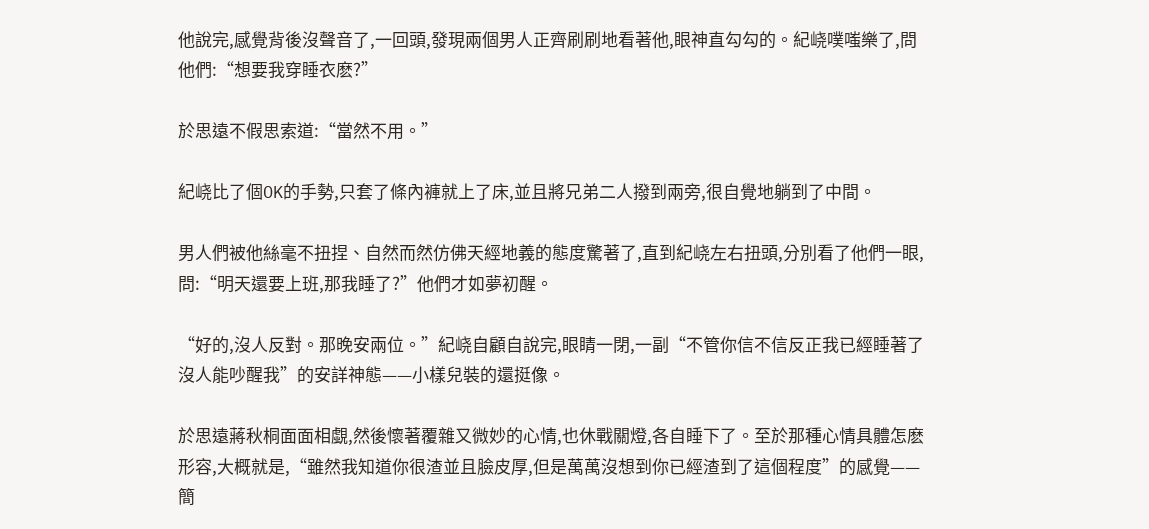他說完,感覺背後沒聲音了,一回頭,發現兩個男人正齊刷刷地看著他,眼神直勾勾的。紀峣噗嗤樂了,問他們:“想要我穿睡衣麽?”

於思遠不假思索道:“當然不用。”

紀峣比了個OK的手勢,只套了條內褲就上了床,並且將兄弟二人撥到兩旁,很自覺地躺到了中間。

男人們被他絲毫不扭捏、自然而然仿佛天經地義的態度驚著了,直到紀峣左右扭頭,分別看了他們一眼,問:“明天還要上班,那我睡了?”他們才如夢初醒。

“好的,沒人反對。那晚安兩位。”紀峣自顧自說完,眼睛一閉,一副“不管你信不信反正我已經睡著了沒人能吵醒我”的安詳神態——小樣兒裝的還挺像。

於思遠蔣秋桐面面相覷,然後懷著覆雜又微妙的心情,也休戰關燈,各自睡下了。至於那種心情具體怎麽形容,大概就是,“雖然我知道你很渣並且臉皮厚,但是萬萬沒想到你已經渣到了這個程度”的感覺——簡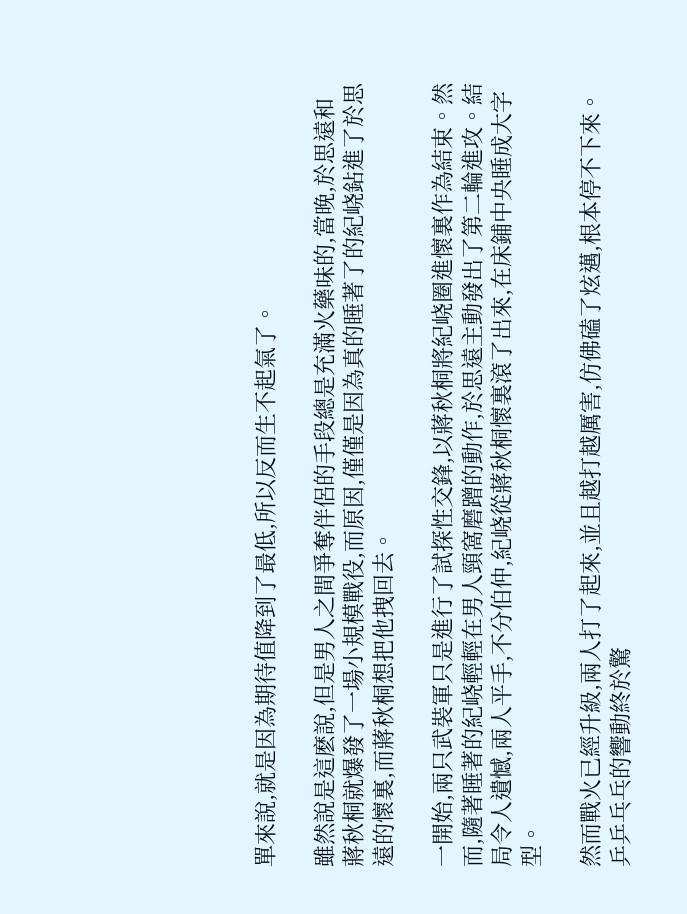單來說,就是因為期待值降到了最低,所以反而生不起氣了。

雖然說是這麽說,但是男人之間爭奪伴侶的手段總是充滿火藥味的,當晚,於思遠和蔣秋桐就爆發了一場小規模戰役,而原因,僅僅是因為真的睡著了的紀峣鉆進了於思遠的懷裏,而蔣秋桐想把他拽回去。

一開始,兩只武裝軍只是進行了試探性交鋒,以蔣秋桐將紀峣圈進懷裏作為結束。然而,隨著睡著的紀峣輕輕在男人頸窩磨蹭的動作,於思遠主動發出了第二輪進攻。結局令人遺憾,兩人平手,不分伯仲,紀峣從蔣秋桐懷裏滾了出來,在床鋪中央睡成大字型。

然而戰火已經升級,兩人打了起來,並且越打越厲害,仿佛磕了炫邁,根本停不下來。乒乒乓乓的響動終於驚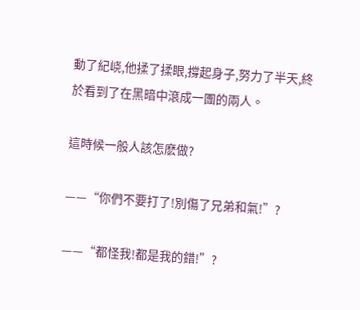動了紀峣,他揉了揉眼,撐起身子,努力了半天,終於看到了在黑暗中滾成一團的兩人。

這時候一般人該怎麽做?

——“你們不要打了!別傷了兄弟和氣!”?

——“都怪我!都是我的錯!”?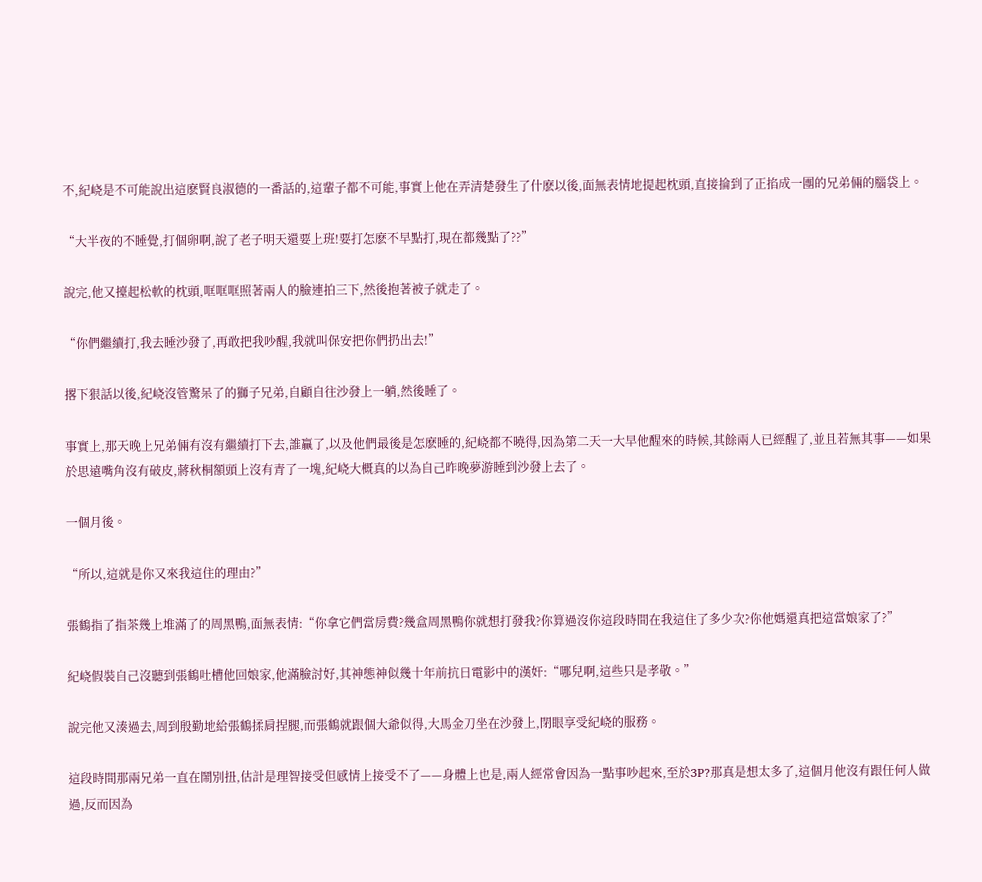不,紀峣是不可能說出這麽賢良淑德的一番話的,這輩子都不可能,事實上他在弄清楚發生了什麽以後,面無表情地提起枕頭,直接掄到了正掐成一團的兄弟倆的腦袋上。

“大半夜的不睡覺,打個卵啊,說了老子明天還要上班!要打怎麽不早點打,現在都幾點了??”

說完,他又擡起松軟的枕頭,哐哐哐照著兩人的臉連拍三下,然後抱著被子就走了。

“你們繼續打,我去睡沙發了,再敢把我吵醒,我就叫保安把你們扔出去!”

撂下狠話以後,紀峣沒管驚呆了的獅子兄弟,自顧自往沙發上一躺,然後睡了。

事實上,那天晚上兄弟倆有沒有繼續打下去,誰贏了,以及他們最後是怎麽睡的,紀峣都不曉得,因為第二天一大早他醒來的時候,其餘兩人已經醒了,並且若無其事——如果於思遠嘴角沒有破皮,蔣秋桐額頭上沒有青了一塊,紀峣大概真的以為自己昨晚夢游睡到沙發上去了。

一個月後。

“所以,這就是你又來我這住的理由?”

張鶴指了指茶幾上堆滿了的周黑鴨,面無表情:“你拿它們當房費?幾盒周黑鴨你就想打發我?你算過沒你這段時間在我這住了多少次?你他媽還真把這當娘家了?”

紀峣假裝自己沒聽到張鶴吐槽他回娘家,他滿臉討好,其神態神似幾十年前抗日電影中的漢奸:“哪兒啊,這些只是孝敬。”

說完他又湊過去,周到殷勤地給張鶴揉肩捏腿,而張鶴就跟個大爺似得,大馬金刀坐在沙發上,閉眼享受紀峣的服務。

這段時間那兩兄弟一直在鬧別扭,估計是理智接受但感情上接受不了——身體上也是,兩人經常會因為一點事吵起來,至於3P?那真是想太多了,這個月他沒有跟任何人做過,反而因為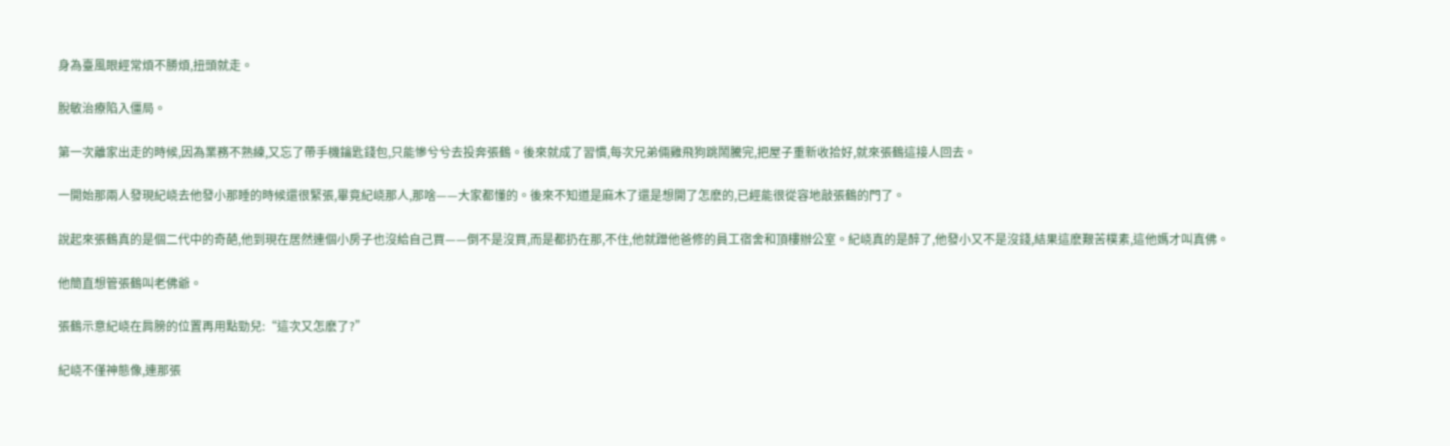身為臺風眼經常煩不勝煩,扭頭就走。

脫敏治療陷入僵局。

第一次離家出走的時候,因為業務不熟練,又忘了帶手機鑰匙錢包,只能慘兮兮去投奔張鶴。後來就成了習慣,每次兄弟倆雞飛狗跳鬧騰完,把屋子重新收拾好,就來張鶴這接人回去。

一開始那兩人發現紀峣去他發小那睡的時候還很緊張,畢竟紀峣那人,那啥——大家都懂的。後來不知道是麻木了還是想開了怎麽的,已經能很從容地敲張鶴的門了。

說起來張鶴真的是個二代中的奇葩,他到現在居然連個小房子也沒給自己買——倒不是沒買,而是都扔在那,不住,他就蹭他爸修的員工宿舍和頂樓辦公室。紀峣真的是醉了,他發小又不是沒錢,結果這麽艱苦樸素,這他媽才叫真佛。

他簡直想管張鶴叫老佛爺。

張鶴示意紀峣在肩膀的位置再用點勁兒:“這次又怎麽了?”

紀峣不僅神態像,連那張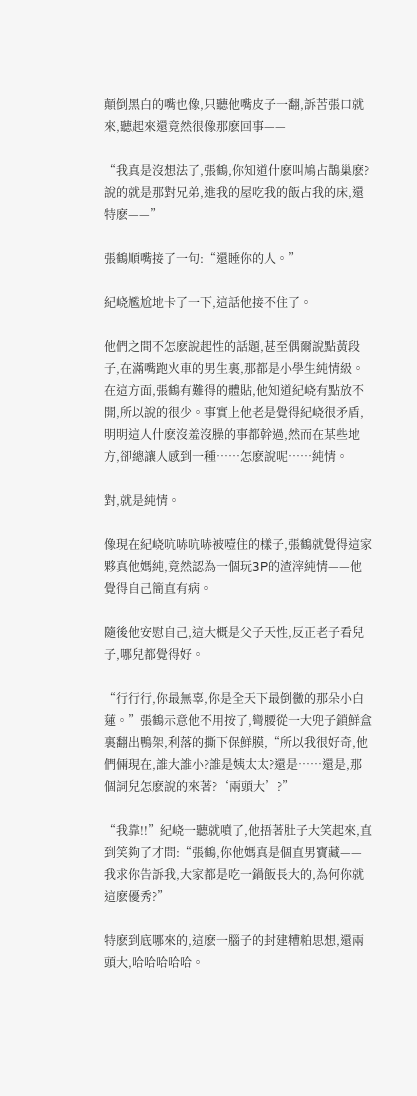顛倒黑白的嘴也像,只聽他嘴皮子一翻,訴苦張口就來,聽起來還竟然很像那麽回事——

“我真是沒想法了,張鶴,你知道什麽叫鳩占鵲巢麽?說的就是那對兄弟,進我的屋吃我的飯占我的床,還特麽——”

張鶴順嘴接了一句:“還睡你的人。”

紀峣尷尬地卡了一下,這話他接不住了。

他們之間不怎麽說起性的話題,甚至偶爾說點黃段子,在滿嘴跑火車的男生裏,那都是小學生純情級。在這方面,張鶴有難得的體貼,他知道紀峣有點放不開,所以說的很少。事實上他老是覺得紀峣很矛盾,明明這人什麽沒羞沒臊的事都幹過,然而在某些地方,卻總讓人感到一種……怎麽說呢……純情。

對,就是純情。

像現在紀峣吭哧吭哧被噎住的樣子,張鶴就覺得這家夥真他媽純,竟然認為一個玩3P的渣滓純情——他覺得自己簡直有病。

隨後他安慰自己,這大概是父子天性,反正老子看兒子,哪兒都覺得好。

“行行行,你最無辜,你是全天下最倒黴的那朵小白蓮。”張鶴示意他不用按了,彎腰從一大兜子鎖鮮盒裏翻出鴨架,利落的撕下保鮮膜,“所以我很好奇,他們倆現在,誰大誰小?誰是姨太太?還是……還是,那個詞兒怎麽說的來著?‘兩頭大’?”

“我靠!!”紀峣一聽就噴了,他捂著肚子大笑起來,直到笑夠了才問:“張鶴,你他媽真是個直男寶藏——我求你告訴我,大家都是吃一鍋飯長大的,為何你就這麽優秀?”

特麽到底哪來的,這麽一腦子的封建糟粕思想,還兩頭大,哈哈哈哈哈。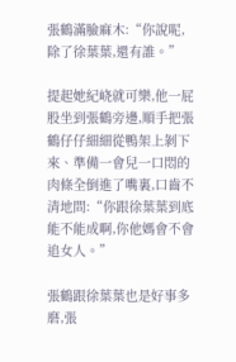張鶴滿臉麻木:“你說呢,除了徐葉葉,還有誰。”

提起她紀峣就可樂,他一屁股坐到張鶴旁邊,順手把張鶴仔仔細細從鴨架上剝下來、準備一會兒一口悶的肉條全倒進了嘴裏,口齒不清地問:“你跟徐葉葉到底能不能成啊,你他媽會不會追女人。”

張鶴跟徐葉葉也是好事多磨,張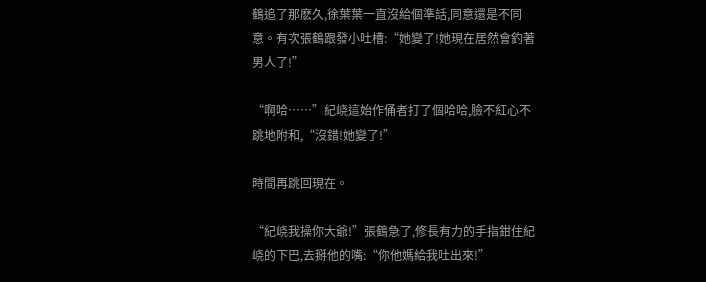鶴追了那麽久,徐葉葉一直沒給個準話,同意還是不同意。有次張鶴跟發小吐槽:“她變了!她現在居然會釣著男人了!”

“啊哈……”紀峣這始作俑者打了個哈哈,臉不紅心不跳地附和,“沒錯!她變了!”

時間再跳回現在。

“紀峣我操你大爺!”張鶴急了,修長有力的手指鉗住紀峣的下巴,去掰他的嘴:“你他媽給我吐出來!”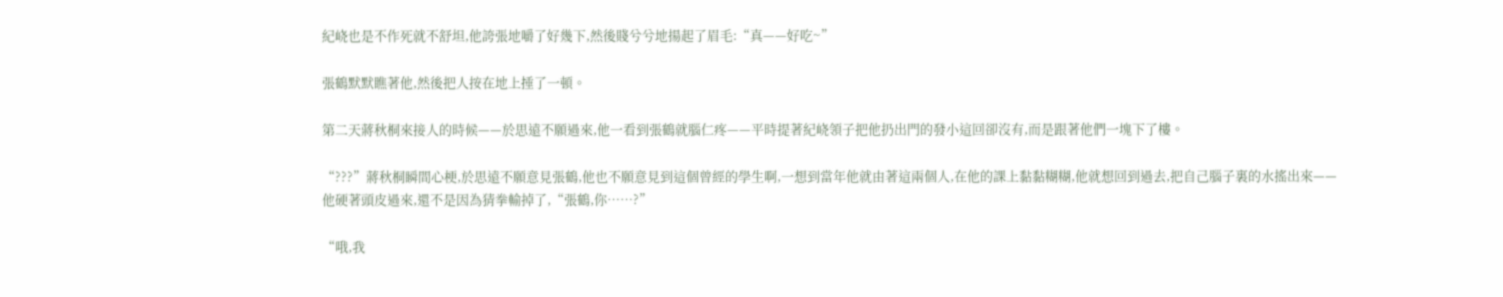紀峣也是不作死就不舒坦,他誇張地嚼了好幾下,然後賤兮兮地揚起了眉毛:“真——好吃~”

張鶴默默瞧著他,然後把人按在地上捶了一頓。

第二天蔣秋桐來接人的時候——於思遠不願過來,他一看到張鶴就腦仁疼——平時提著紀峣領子把他扔出門的發小這回卻沒有,而是跟著他們一塊下了樓。

“???”蔣秋桐瞬間心梗,於思遠不願意見張鶴,他也不願意見到這個曾經的學生啊,一想到當年他就由著這兩個人,在他的課上黏黏糊糊,他就想回到過去,把自己腦子裏的水搖出來——他硬著頭皮過來,還不是因為猜拳輸掉了,“張鶴,你……?”

“哦,我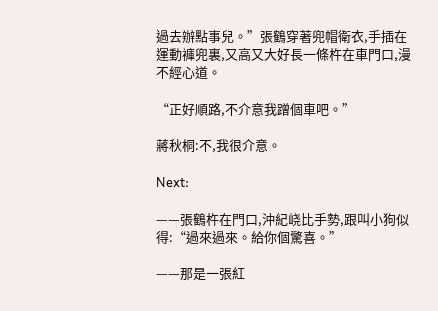過去辦點事兒。”張鶴穿著兜帽衛衣,手插在運動褲兜裏,又高又大好長一條杵在車門口,漫不經心道。

“正好順路,不介意我蹭個車吧。”

蔣秋桐:不,我很介意。

Next:

——張鶴杵在門口,沖紀峣比手勢,跟叫小狗似得:“過來過來。給你個驚喜。”

——那是一張紅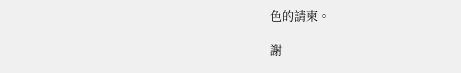色的請柬。

謝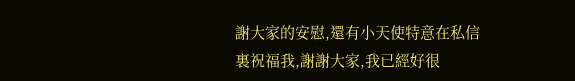謝大家的安慰,還有小天使特意在私信裏祝福我,謝謝大家,我已經好很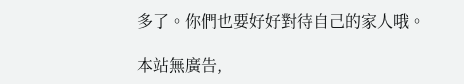多了。你們也要好好對待自己的家人哦。

本站無廣告,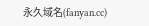永久域名(fanyan.cc)